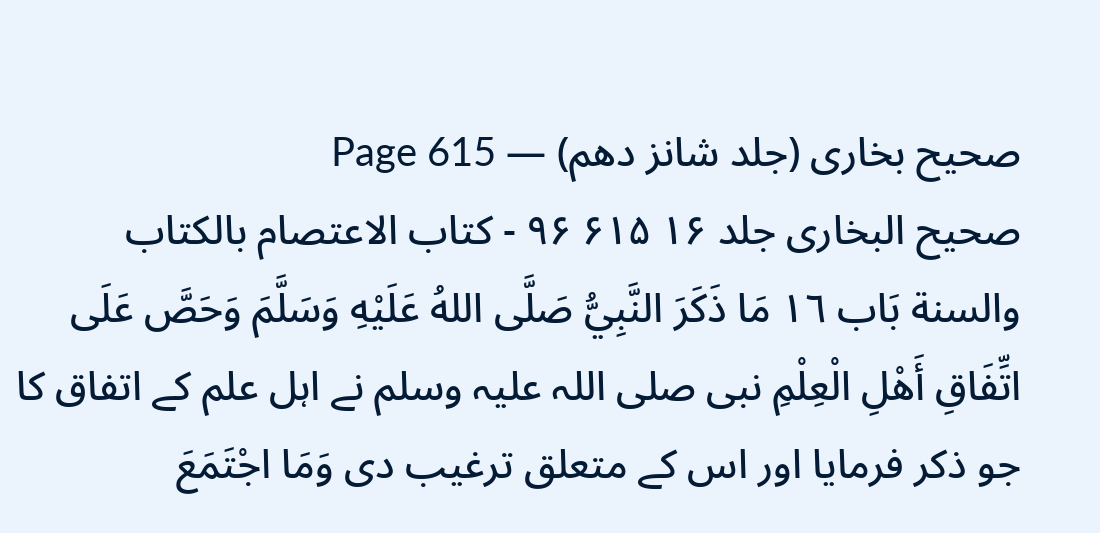صحیح بخاری (جلد شانز دھم) — Page 615
صحيح البخاری جلد ۱۶ ۶۱۵ ۹۶ - كتاب الاعتصام بالكتاب والسنة بَاب ١٦ مَا ذَكَرَ النَّبِيُّ صَلَّى اللهُ عَلَيْهِ وَسَلَّمَ وَحَصَّ عَلَى اتِّفَاقِ أَهْلِ الْعِلْمِ نبی صلی اللہ علیہ وسلم نے اہل علم کے اتفاق کا جو ذکر فرمایا اور اس کے متعلق ترغیب دی وَمَا اجْتَمَعَ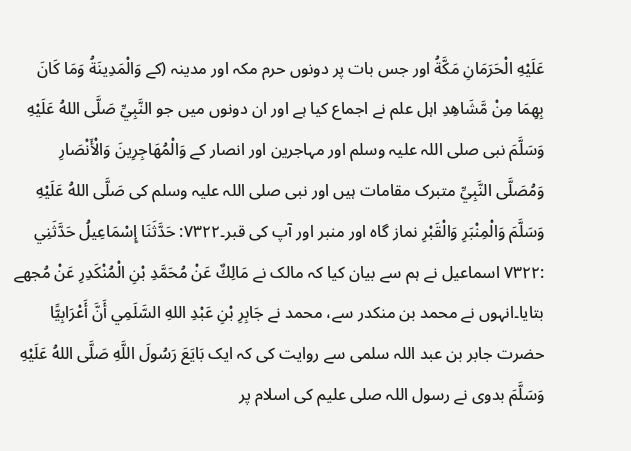عَلَيْهِ الْحَرَمَانِ مَكَّةُ اور جس بات پر دونوں حرم مکہ اور مدینہ (کے وَالْمَدِينَةُ وَمَا كَانَ بِهِمَا مِنْ مَّشَاهِدِ اہل علم نے اجماع کیا ہے اور ان دونوں میں جو النَّبِيِّ صَلَّى اللهُ عَلَيْهِ وَسَلَّمَ نبی صلی اللہ علیہ وسلم اور مہاجرین اور انصار کے وَالْمُهَاجِرِينَ وَالْأَنْصَارِ وَمُصَلَّى النَّبِيِّ متبرک مقامات ہیں اور نبی صلی اللہ علیہ وسلم کی صَلَّى اللهُ عَلَيْهِ وَسَلَّمَ وَالْمِنْبَرِ وَالْقَبْرِ نماز گاہ اور منبر اور آپ کی قبر۔۷۳۲۲: حَدَّثَنَا إِسْمَاعِيلُ حَدَّثَنِي :۷۳۲۲ اسماعیل نے ہم سے بیان کیا کہ مالک نے مَالِكٌ عَنْ مُحَمَّدِ بْنِ الْمُنْكَدِرِ عَنْ مُجھے بتایا۔انہوں نے محمد بن منکدر سے، محمد نے جَابِرِ بْنِ عَبْدِ اللهِ السَّلَمِي أَنَّ أَعْرَابِيًّا حضرت جابر بن عبد اللہ سلمی سے روایت کی کہ ایک بَايَعَ رَسُولَ اللَّهِ صَلَّى اللهُ عَلَيْهِ وَسَلَّمَ بدوی نے رسول اللہ صلی علیم کی اسلام پر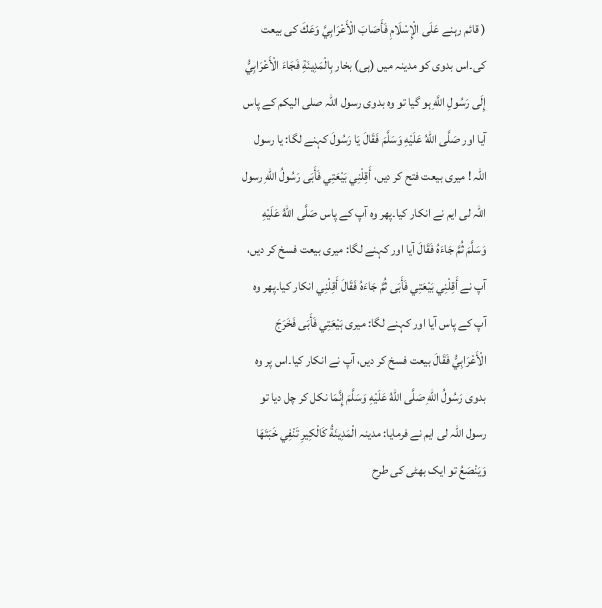( قائم رہنے عَلَى الْإِسْلَامِ فَأَصَابَ الْأَعْرَابِيَّ وَعَكَ کی بیعت کی۔اس بدوی کو مدینہ میں (ہی) بخار بِالْمَدِينَةِ فَجَاءَ الْأَعْرَابِيُّ إِلَى رَسُولِ اللَّهِ ہو گیا تو وہ بدوی رسول اللہ صلی الیکم کے پاس آیا اور صَلَّى اللهُ عَلَيْهِ وَسَلَّمَ فَقَالَ يَا رَسُولَ کہنے لگا: یا رسول اللہ ! میری بیعت فتح کر دیں، أَقِلْنِي بَيْعَتِي فَأَبَى رَسُولُ اللهِ رسول اللہ لی ایم نے انکار کیا۔پھر وہ آپ کے پاس صَلَّى اللهُ عَلَيْهِ وَسَلَّمَ ثُمَّ جَاءَهُ فَقَالَ آیا اور کہنے لگا: میری بیعت فسخ کر دیں، آپ نے أَقِلْنِي بَيْعَتِي فَأَبَى ثُمَّ جَاءَهُ فَقَالَ أَقِلْنِي انکار کیا۔پھر وہ آپ کے پاس آیا اور کہنے لگا: میری بَيْعَتِي فَأَبَى فَخَرَجَ الْأَعْرَابِيُّ فَقَالَ بيعت فسخ کر دیں، آپ نے انکار کیا۔اس پر وہ بدوی رَسُولُ اللهِ صَلَّى اللهُ عَلَيْهِ وَسَلَّمَ إِنَّمَا نکل کر چل دیا تو رسول اللہ لی ایم نے فرمایا: مدینہ الْمَدِينَةُ كَالْكِيرِ تَنْفِي خَبَتَهَا وَيَنْصَعُ تو ایک بھٹی کی طرح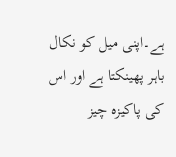ہے۔اپنی میل کو نکال باہر پھینکتا ہے اور اس کی پاکیزہ چیز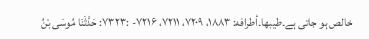خالص ہو جاتی ہے۔طيبها۔أطرافه: ۱۸۸۳، ۷۲۰۹، ۷۲۱۱، ۷۲۱۶- :۷۳۲۳: حَدَّثَنَا مُوسَى بْنُ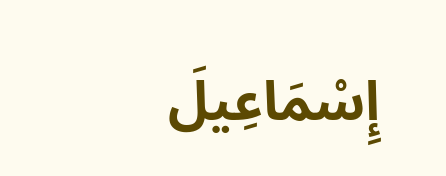إِسْمَاعِيلَ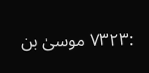:۷۳۲۳ موسیٰ بن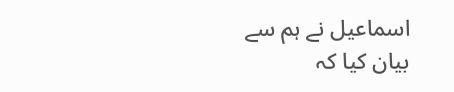اسماعیل نے ہم سے بیان کیا کہ